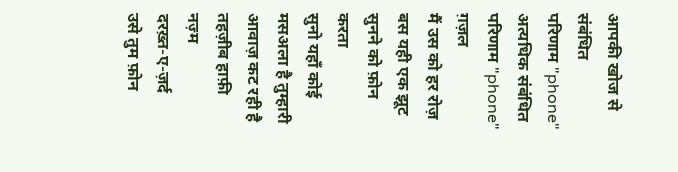आपकी खोज से संबंधित
परिणाम "phone"
अत्यधिक संबंधित परिणाम "phone"
ग़ज़ल
मैं उस को हर रोज़ बस यही एक झूट सुनने को फ़ोन करता
सुनो यहाँ कोई मसअला है तुम्हारी आवाज़ कट रही है
तहज़ीब हाफ़ी
नज़्म
दरख़्त-ए-ज़र्द
उसे तुम फ़ोन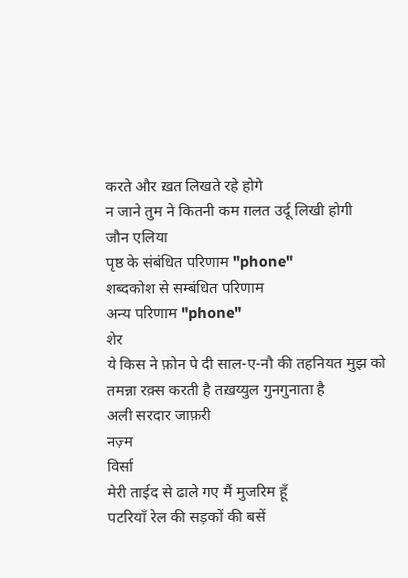करते और ख़त लिखते रहे होगे
न जाने तुम ने कितनी कम ग़लत उर्दू लिखी होगी
जौन एलिया
पृष्ठ के संबंधित परिणाम "phone"
शब्दकोश से सम्बंधित परिणाम
अन्य परिणाम "phone"
शेर
ये किस ने फ़ोन पे दी साल-ए-नौ की तहनियत मुझ को
तमन्ना रक़्स करती है तख़य्युल गुनगुनाता है
अली सरदार जाफ़री
नज़्म
विर्सा
मेरी ताईद से ढाले गए मैं मुजरिम हूँ
पटरियाँ रेल की सड़कों की बसें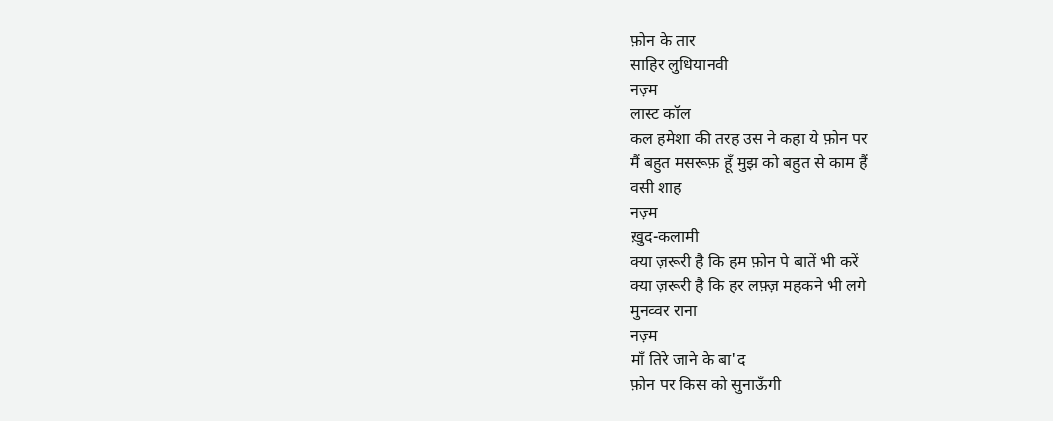फ़ोन के तार
साहिर लुधियानवी
नज़्म
लास्ट कॉल
कल हमेशा की तरह उस ने कहा ये फ़ोन पर
मैं बहुत मसरूफ़ हूँ मुझ को बहुत से काम हैं
वसी शाह
नज़्म
ख़ुद-कलामी
क्या ज़रूरी है कि हम फ़ोन पे बातें भी करें
क्या ज़रूरी है कि हर लफ़्ज़ महकने भी लगे
मुनव्वर राना
नज़्म
माँ तिरे जाने के बा'द
फ़ोन पर किस को सुनाऊँगी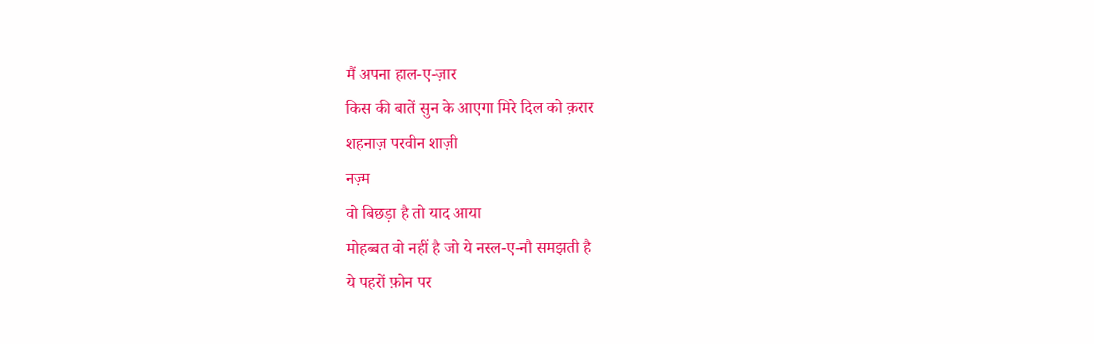मैं अपना हाल-ए-ज़ार
किस की बातें सुन के आएगा मिरे दिल को क़रार
शहनाज़ परवीन शाज़ी
नज़्म
वो बिछड़ा है तो याद आया
मोहब्बत वो नहीं है जो ये नस्ल-ए-नौ समझती है
ये पहरों फ़ोन पर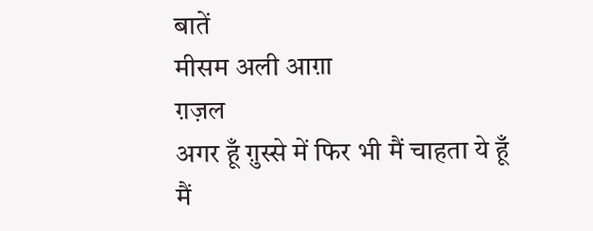बातें
मीसम अली आग़ा
ग़ज़ल
अगर हूँ ग़ुस्से में फिर भी मैं चाहता ये हूँ
मैं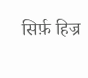सिर्फ़ हिज्र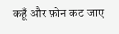कहूँ और फ़ोन कट जाए